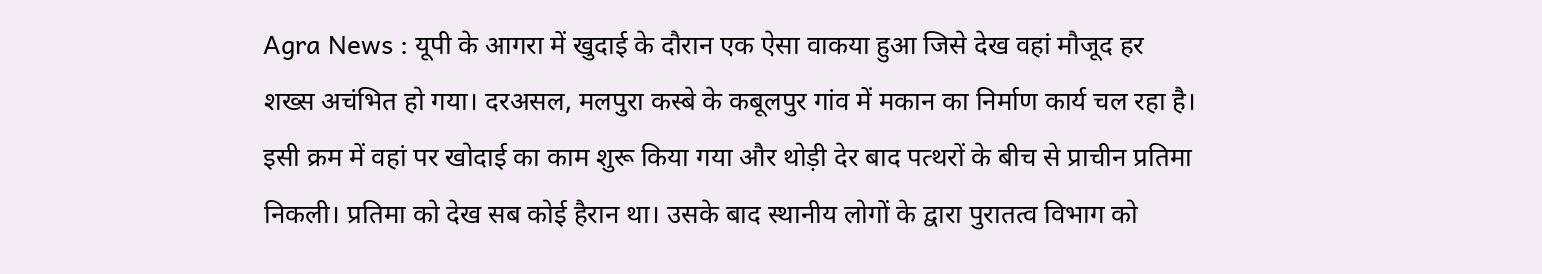Agra News : यूपी के आगरा में खुदाई के दौरान एक ऐसा वाकया हुआ जिसे देख वहां मौजूद हर शख्स अचंभित हो गया। दरअसल, मलपुरा कस्बे के कबूलपुर गांव में मकान का निर्माण कार्य चल रहा है। इसी क्रम में वहां पर खोदाई का काम शुरू किया गया और थोड़ी देर बाद पत्थरों के बीच से प्राचीन प्रतिमा निकली। प्रतिमा को देख सब कोई हैरान था। उसके बाद स्थानीय लोगों के द्वारा पुरातत्व विभाग को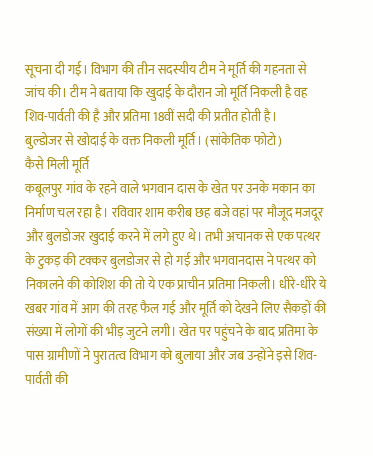सूचना दी गई। विभाग की तीन सदस्यीय टीम ने मूर्ति की गहनता से जांच की। टीम ने बताया कि खुदाई के दौरान जो मूर्ति निकली है वह शिव-पार्वती की है और प्रतिमा 18वीं सदी की प्रतीत होती है।
बुल्डोजर से खोदाई के वक्त निकली मूर्ति। (सांकेतिक फोटो)
कैसे मिली मूर्ति
कबूलपुर गांव के रहने वाले भगवान दास के खेत पर उनके मकान का निर्माण चल रहा है। रविवार शाम करीब छह बजे वहां पर मौजूद मजदूर और बुलडोजर खुदाई करने में लगे हुए थे। तभी अचानक से एक पत्थर के टुकड़ की टक्कर बुलडोजर से हो गई और भगवानदास ने पत्थर को निकालने की कोशिश की तो ये एक प्राचीन प्रतिमा निकली। धीरे-धीरे ये खबर गांव में आग की तरह फैल गई और मूर्ति को देखने लिए सैकड़ों की संख्या में लोगों की भीड़ जुटने लगी। खेत पर पहुंचने के बाद प्रतिमा के पास ग्रामीणों ने पुरातत्व विभाग को बुलाया और जब उन्होंने इसे शिव-पार्वती की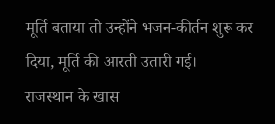मूर्ति बताया तो उन्होंने भजन-कीर्तन शुरू कर दिया, मूर्ति की आरती उतारी गई।
राजस्थान के खास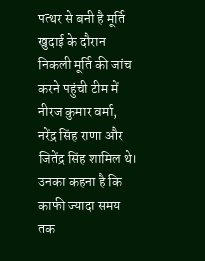पत्थर से बनी है मूर्ति
खुदाई के दौरान निकली मूर्ति की जांच करने पहुंची टीम में नीरज कुमार वर्मा, नरेंद्र सिंह राणा और जितेंद्र सिंह शामिल थे। उनका कहना है कि काफी ज्यादा समय तक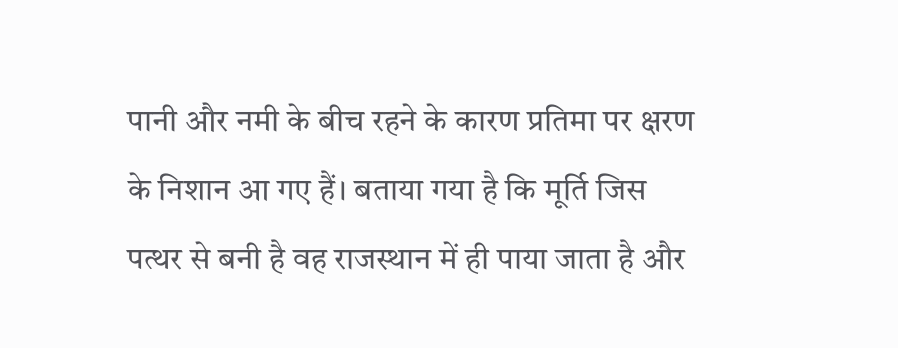पानी और नमी के बीच रहने के कारण प्रतिमा पर क्षरण के निशान आ गए हैं। बताया गया है कि मूर्ति जिस पत्थर से बनी है वह राजस्थान में ही पाया जाता है और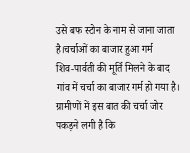उसे बफ स्टोन के नाम से जाना जाता है।चर्चाओं का बाजार हुआ गर्म
शिव-पार्वती की मूर्ति मिलने के बाद गांव में चर्चा का बाजार गर्म हो गया है। ग्रामीणों में इस बात की चर्चा जोर पकड़ने लगी है कि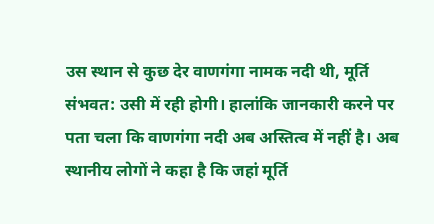उस स्थान से कुछ देर वाणगंगा नामक नदी थी, मूर्ति संभवत: उसी में रही होगी। हालांकि जानकारी करने पर पता चला कि वाणगंगा नदी अब अस्तित्व में नहीं है। अब स्थानीय लोगों ने कहा है कि जहां मूर्ति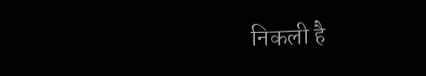निकली है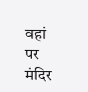वहां पर मंदिर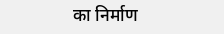का निर्माण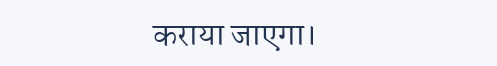कराया जाएगा।